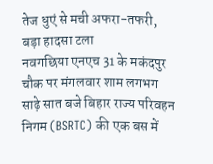तेज धुएं से मची अफरा-तफरी, बड़ा हादसा टला
नवगछिया एनएच 31 के मकंदपुर चौक पर मंगलवार शाम लगभग साढ़े सात बजे बिहार राज्य परिवहन निगम (BSRTC) की एक बस में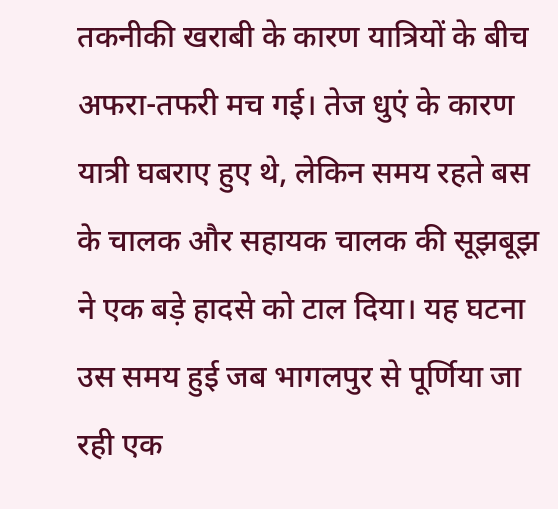तकनीकी खराबी के कारण यात्रियों के बीच अफरा-तफरी मच गई। तेज धुएं के कारण यात्री घबराए हुए थे, लेकिन समय रहते बस के चालक और सहायक चालक की सूझबूझ ने एक बड़े हादसे को टाल दिया। यह घटना उस समय हुई जब भागलपुर से पूर्णिया जा रही एक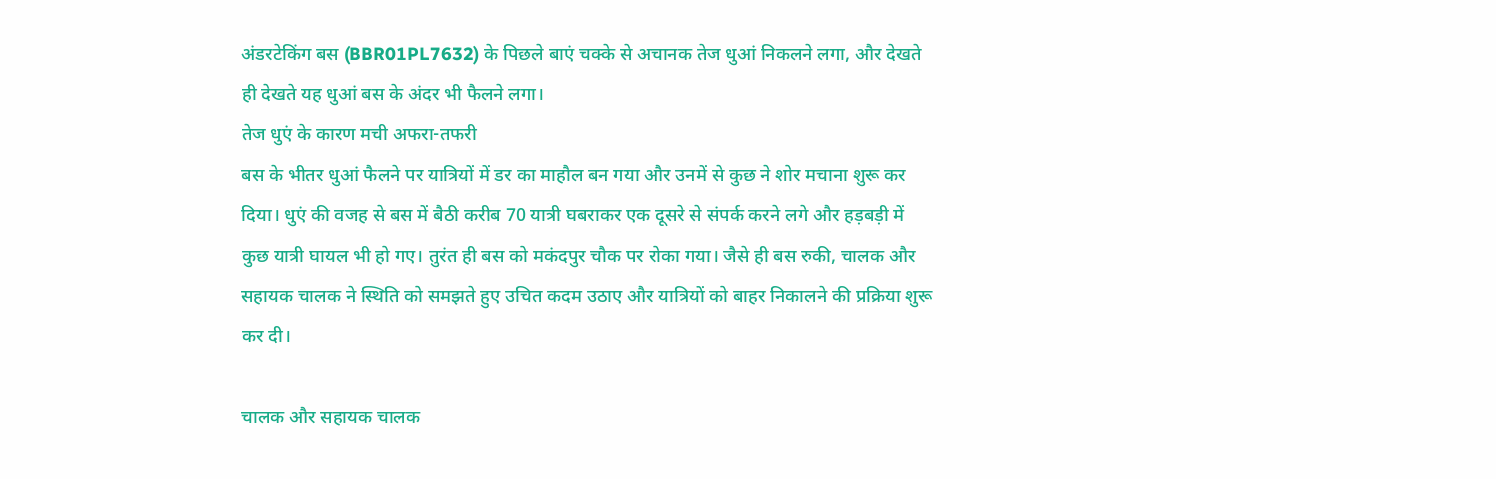अंडरटेकिंग बस (BBR01PL7632) के पिछले बाएं चक्के से अचानक तेज धुआं निकलने लगा, और देखते ही देखते यह धुआं बस के अंदर भी फैलने लगा।
तेज धुएं के कारण मची अफरा-तफरी
बस के भीतर धुआं फैलने पर यात्रियों में डर का माहौल बन गया और उनमें से कुछ ने शोर मचाना शुरू कर दिया। धुएं की वजह से बस में बैठी करीब 70 यात्री घबराकर एक दूसरे से संपर्क करने लगे और हड़बड़ी में कुछ यात्री घायल भी हो गए। तुरंत ही बस को मकंदपुर चौक पर रोका गया। जैसे ही बस रुकी, चालक और सहायक चालक ने स्थिति को समझते हुए उचित कदम उठाए और यात्रियों को बाहर निकालने की प्रक्रिया शुरू कर दी।

चालक और सहायक चालक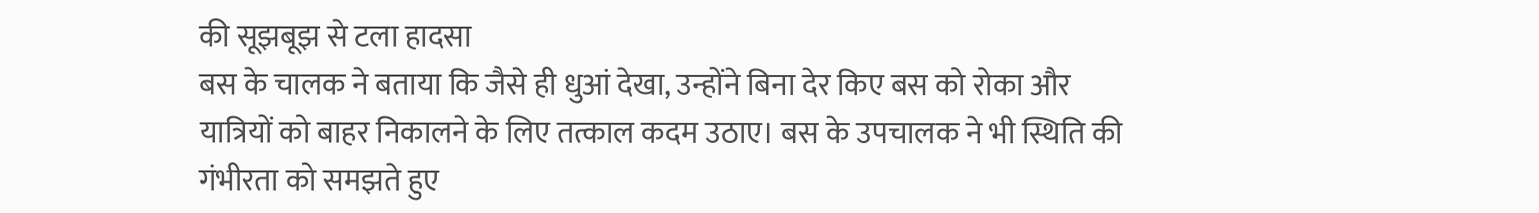की सूझबूझ से टला हादसा
बस के चालक ने बताया कि जैसे ही धुआं देखा, उन्होंने बिना देर किए बस को रोका और यात्रियों को बाहर निकालने के लिए तत्काल कदम उठाए। बस के उपचालक ने भी स्थिति की गंभीरता को समझते हुए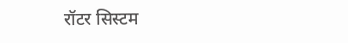रॉटर सिस्टम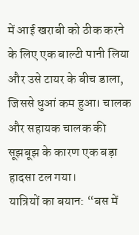में आई खराबी को ठीक करने के लिए एक बाल्टी पानी लिया और उसे टायर के बीच डाला, जिससे धुआं कम हुआ। चालक और सहायक चालक की सूझबूझ के कारण एक बड़ा हादसा टल गया।
यात्रियों का बयान: “बस में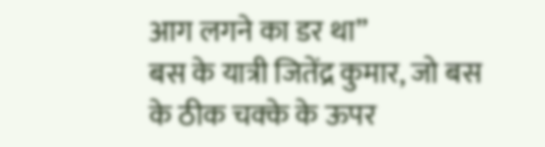आग लगने का डर था”
बस के यात्री जितेंद्र कुमार, जो बस के ठीक चक्के के ऊपर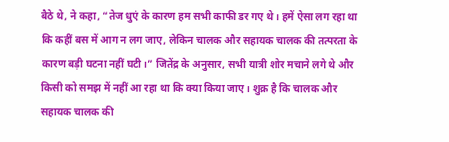बैठे थे, ने कहा, “तेज धुएं के कारण हम सभी काफी डर गए थे। हमें ऐसा लग रहा था कि कहीं बस में आग न लग जाए, लेकिन चालक और सहायक चालक की तत्परता के कारण बड़ी घटना नहीं घटी।” जितेंद्र के अनुसार, सभी यात्री शोर मचाने लगे थे और किसी को समझ में नहीं आ रहा था कि क्या किया जाए। शुक्र है कि चालक और सहायक चालक की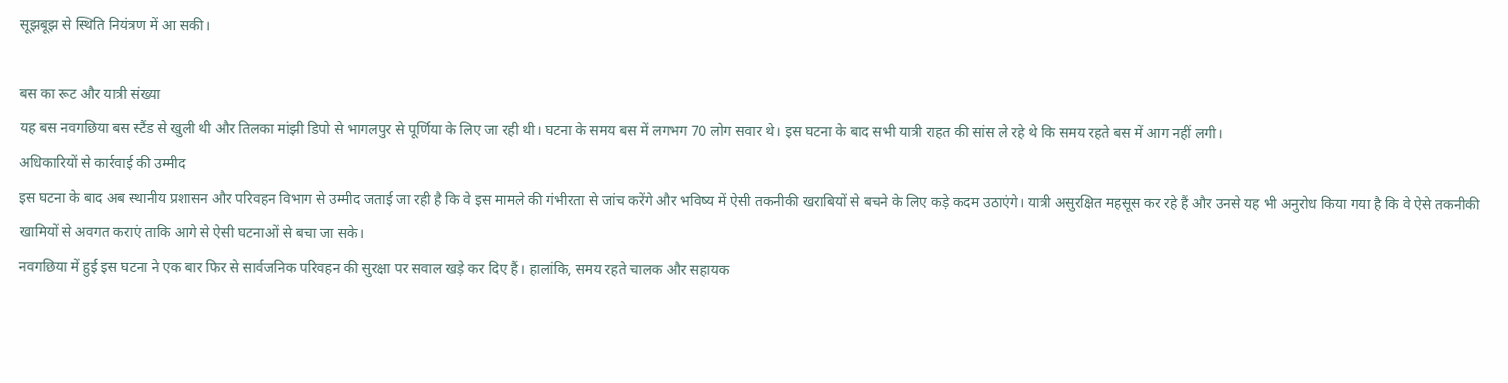सूझबूझ से स्थिति नियंत्रण में आ सकी।

बस का रूट और यात्री संख्या
यह बस नवगछिया बस स्टैंड से खुली थी और तिलका मांझी डिपो से भागलपुर से पूर्णिया के लिए जा रही थी। घटना के समय बस में लगभग 70 लोग सवार थे। इस घटना के बाद सभी यात्री राहत की सांस ले रहे थे कि समय रहते बस में आग नहीं लगी।
अधिकारियों से कार्रवाई की उम्मीद
इस घटना के बाद अब स्थानीय प्रशासन और परिवहन विभाग से उम्मीद जताई जा रही है कि वे इस मामले की गंभीरता से जांच करेंगे और भविष्य में ऐसी तकनीकी खराबियों से बचने के लिए कड़े कदम उठाएंगे। यात्री असुरक्षित महसूस कर रहे हैं और उनसे यह भी अनुरोध किया गया है कि वे ऐसे तकनीकी खामियों से अवगत कराएं ताकि आगे से ऐसी घटनाओं से बचा जा सके।
नवगछिया में हुई इस घटना ने एक बार फिर से सार्वजनिक परिवहन की सुरक्षा पर सवाल खड़े कर दिए हैं। हालांकि, समय रहते चालक और सहायक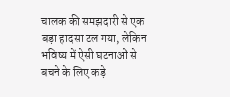चालक की समझदारी से एक बड़ा हादसा टल गया, लेकिन भविष्य में ऐसी घटनाओं से बचने के लिए कड़े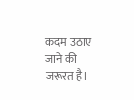कदम उठाए जाने की जरूरत है।